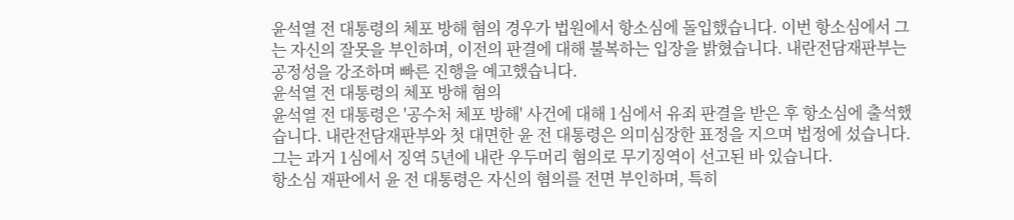윤석열 전 대통령의 체포 방해 혐의 경우가 법원에서 항소심에 돌입했습니다. 이번 항소심에서 그는 자신의 잘못을 부인하며, 이전의 판결에 대해 불복하는 입장을 밝혔습니다. 내란전담재판부는 공정성을 강조하며 빠른 진행을 예고했습니다.
윤석열 전 대통령의 체포 방해 혐의
윤석열 전 대통령은 '공수처 체포 방해' 사건에 대해 1심에서 유죄 판결을 받은 후 항소심에 출석했습니다. 내란전담재판부와 첫 대면한 윤 전 대통령은 의미심장한 표정을 지으며 법정에 섰습니다. 그는 과거 1심에서 징역 5년에 내란 우두머리 혐의로 무기징역이 선고된 바 있습니다.
항소심 재판에서 윤 전 대통령은 자신의 혐의를 전면 부인하며, 특히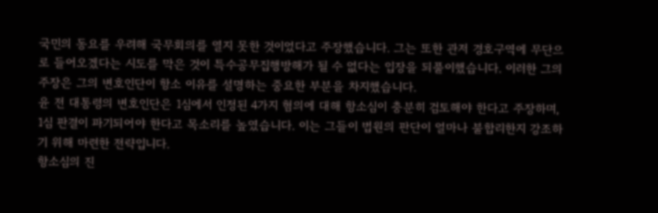국민의 동요를 우려해 국무회의를 열지 못한 것이었다고 주장했습니다. 그는 또한 관저 경호구역에 무단으로 들어오겠다는 시도를 막은 것이 특수공무집행방해가 될 수 없다는 입장을 되풀이했습니다. 이러한 그의 주장은 그의 변호인단이 항소 이유를 설명하는 중요한 부분을 차지했습니다.
윤 전 대통령의 변호인단은 1심에서 인정된 4가지 혐의에 대해 항소심이 충분히 검토해야 한다고 주장하며, 1심 판결이 파기되어야 한다고 목소리를 높였습니다. 이는 그들이 법원의 판단이 얼마나 불합리한지 강조하기 위해 마련한 전략입니다.
항소심의 진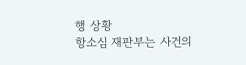행 상황
항소심 재판부는 사건의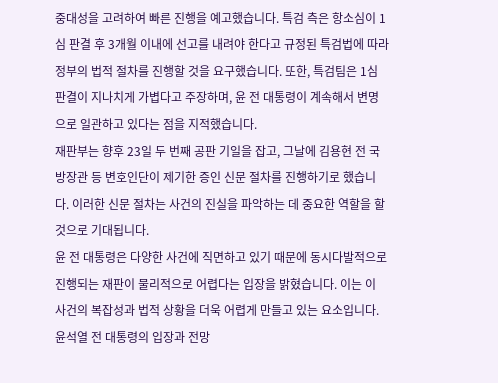중대성을 고려하여 빠른 진행을 예고했습니다. 특검 측은 항소심이 1심 판결 후 3개월 이내에 선고를 내려야 한다고 규정된 특검법에 따라 정부의 법적 절차를 진행할 것을 요구했습니다. 또한, 특검팀은 1심 판결이 지나치게 가볍다고 주장하며, 윤 전 대통령이 계속해서 변명으로 일관하고 있다는 점을 지적했습니다.
재판부는 향후 23일 두 번째 공판 기일을 잡고, 그날에 김용현 전 국방장관 등 변호인단이 제기한 증인 신문 절차를 진행하기로 했습니다. 이러한 신문 절차는 사건의 진실을 파악하는 데 중요한 역할을 할 것으로 기대됩니다.
윤 전 대통령은 다양한 사건에 직면하고 있기 때문에 동시다발적으로 진행되는 재판이 물리적으로 어렵다는 입장을 밝혔습니다. 이는 이 사건의 복잡성과 법적 상황을 더욱 어렵게 만들고 있는 요소입니다.
윤석열 전 대통령의 입장과 전망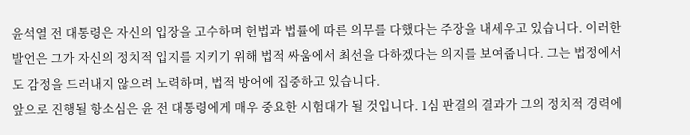윤석열 전 대통령은 자신의 입장을 고수하며 헌법과 법률에 따른 의무를 다했다는 주장을 내세우고 있습니다. 이러한 발언은 그가 자신의 정치적 입지를 지키기 위해 법적 싸움에서 최선을 다하겠다는 의지를 보여줍니다. 그는 법정에서도 감정을 드러내지 않으려 노력하며, 법적 방어에 집중하고 있습니다.
앞으로 진행될 항소심은 윤 전 대통령에게 매우 중요한 시험대가 될 것입니다. 1심 판결의 결과가 그의 정치적 경력에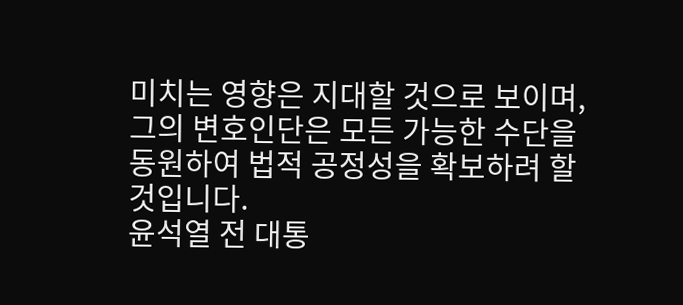미치는 영향은 지대할 것으로 보이며, 그의 변호인단은 모든 가능한 수단을 동원하여 법적 공정성을 확보하려 할 것입니다.
윤석열 전 대통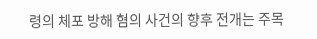령의 체포 방해 혐의 사건의 향후 전개는 주목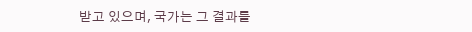받고 있으며, 국가는 그 결과를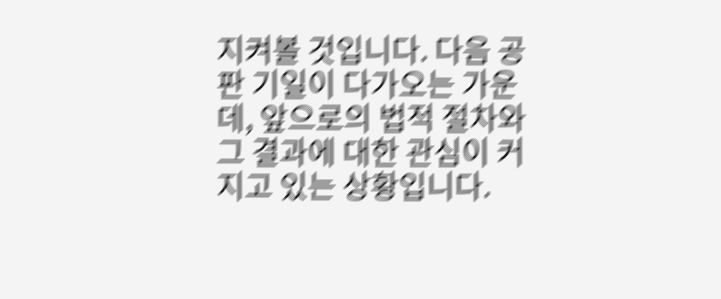지켜볼 것입니다. 다음 공판 기일이 다가오는 가운데, 앞으로의 법적 절차와 그 결과에 대한 관심이 커지고 있는 상황입니다.